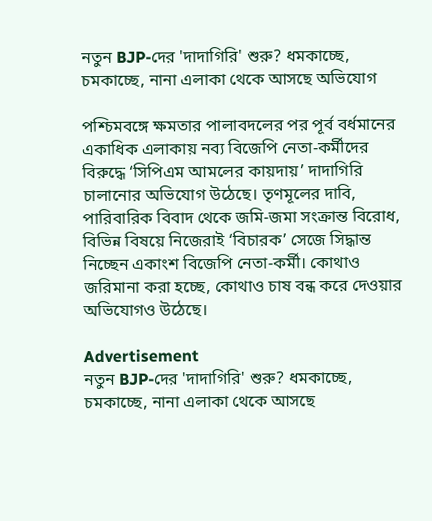নতুন BJP-দের 'দাদাগিরি' শুরু? ধমকাচ্ছে, চমকাচ্ছে, নানা এলাকা থেকে আসছে অভিযোগ

পশ্চিমবঙ্গে ক্ষমতার পালাবদলের পর পূর্ব বর্ধমানের একাধিক এলাকায় নব্য বিজেপি নেতা-কর্মীদের বিরুদ্ধে ‘সিপিএম আমলের কায়দায়’ দাদাগিরি চালানোর অভিযোগ উঠেছে। তৃণমূলের দাবি, পারিবারিক বিবাদ থেকে জমি-জমা সংক্রান্ত বিরোধ, বিভিন্ন বিষয়ে নিজেরাই ‘বিচারক’ সেজে সিদ্ধান্ত নিচ্ছেন একাংশ বিজেপি নেতা-কর্মী। কোথাও জরিমানা করা হচ্ছে, কোথাও চাষ বন্ধ করে দেওয়ার অভিযোগও উঠেছে।

Advertisement
নতুন BJP-দের 'দাদাগিরি' শুরু? ধমকাচ্ছে, চমকাচ্ছে, নানা এলাকা থেকে আসছে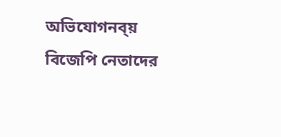অভিযোগনব্য় বিজেপি নেতাদের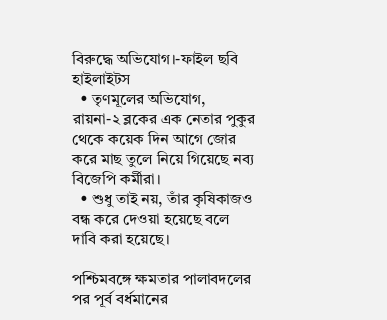বিরুদ্ধে অভিযোগ।-ফাইল ছবি
হাইলাইটস
  • তৃণমূলের অভিযোগ, রায়না-২ ব্লকের এক নেতার পুকুর থেকে কয়েক দিন আগে জোর করে মাছ তুলে নিয়ে গিয়েছে নব্য বিজেপি কর্মীরা।
  • শুধু তাই নয়, তাঁর কৃষিকাজও বন্ধ করে দেওয়া হয়েছে বলে দাবি করা হয়েছে।

পশ্চিমবঙ্গে ক্ষমতার পালাবদলের পর পূর্ব বর্ধমানের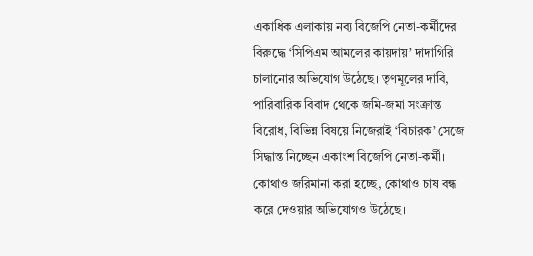একাধিক এলাকায় নব্য বিজেপি নেতা-কর্মীদের বিরুদ্ধে ‘সিপিএম আমলের কায়দায়’ দাদাগিরি চালানোর অভিযোগ উঠেছে। তৃণমূলের দাবি, পারিবারিক বিবাদ থেকে জমি-জমা সংক্রান্ত বিরোধ, বিভিন্ন বিষয়ে নিজেরাই ‘বিচারক’ সেজে সিদ্ধান্ত নিচ্ছেন একাংশ বিজেপি নেতা-কর্মী। কোথাও জরিমানা করা হচ্ছে, কোথাও চাষ বন্ধ করে দেওয়ার অভিযোগও উঠেছে।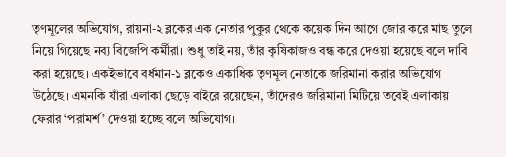তৃণমূলের অভিযোগ, রায়না-২ ব্লকের এক নেতার পুকুর থেকে কয়েক দিন আগে জোর করে মাছ তুলে নিয়ে গিয়েছে নব্য বিজেপি কর্মীরা। শুধু তাই নয়, তাঁর কৃষিকাজও বন্ধ করে দেওয়া হয়েছে বলে দাবি করা হয়েছে। একইভাবে বর্ধমান-১ ব্লকেও একাধিক তৃণমূল নেতাকে জরিমানা করার অভিযোগ উঠেছে। এমনকি যাঁরা এলাকা ছেড়ে বাইরে রয়েছেন, তাঁদেরও জরিমানা মিটিয়ে তবেই এলাকায় ফেরার ‘পরামর্শ’ দেওয়া হচ্ছে বলে অভিযোগ।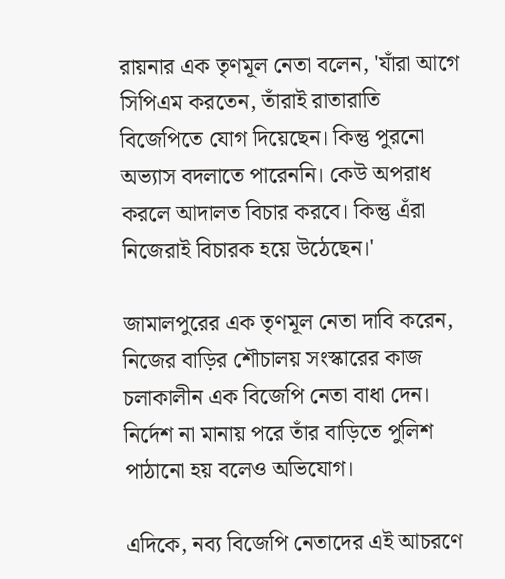রায়নার এক তৃণমূল নেতা বলেন, 'যাঁরা আগে সিপিএম করতেন, তাঁরাই রাতারাতি বিজেপিতে যোগ দিয়েছেন। কিন্তু পুরনো অভ্যাস বদলাতে পারেননি। কেউ অপরাধ করলে আদালত বিচার করবে। কিন্তু এঁরা নিজেরাই বিচারক হয়ে উঠেছেন।'

জামালপুরের এক তৃণমূল নেতা দাবি করেন, নিজের বাড়ির শৌচালয় সংস্কারের কাজ চলাকালীন এক বিজেপি নেতা বাধা দেন। নির্দেশ না মানায় পরে তাঁর বাড়িতে পুলিশ পাঠানো হয় বলেও অভিযোগ।

এদিকে, নব্য বিজেপি নেতাদের এই আচরণে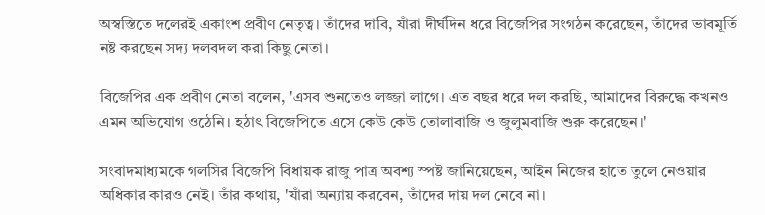অস্বস্তিতে দলেরই একাংশ প্রবীণ নেতৃত্ব। তাঁদের দাবি, যাঁরা দীর্ঘদিন ধরে বিজেপির সংগঠন করেছেন, তাঁদের ভাবমূর্তি নষ্ট করছেন সদ্য দলবদল করা কিছু নেতা।

বিজেপির এক প্রবীণ নেতা বলেন, 'এসব শুনতেও লজ্জা লাগে। এত বছর ধরে দল করছি, আমাদের বিরুদ্ধে কখনও এমন অভিযোগ ওঠেনি। হঠাৎ বিজেপিতে এসে কেউ কেউ তোলাবাজি ও জুলুমবাজি শুরু করেছেন।'

সংবাদমাধ্যমকে গলসির বিজেপি বিধায়ক রাজু পাত্র অবশ্য স্পষ্ট জানিয়েছেন, আইন নিজের হাতে তুলে নেওয়ার অধিকার কারও নেই। তাঁর কথায়, 'যাঁরা অন্যায় করবেন, তাঁদের দায় দল নেবে না।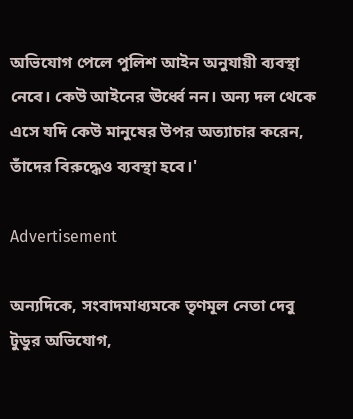অভিযোগ পেলে পুলিশ আইন অনুযায়ী ব্যবস্থা নেবে। কেউ আইনের ঊর্ধ্বে নন। অন্য দল থেকে এসে যদি কেউ মানুষের উপর অত্যাচার করেন, তাঁদের বিরুদ্ধেও ব্যবস্থা হবে।'

Advertisement

অন্যদিকে, সংবাদমাধ্যমকে তৃণমূল নেতা দেবু টুডুর অভিযোগ,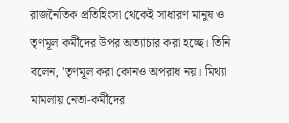রাজনৈতিক প্রতিহিংসা থেকেই সাধারণ মানুষ ও তৃণমূল কর্মীদের উপর অত্যাচার করা হচ্ছে। তিনি বলেন, 'তৃণমূল করা কোনও অপরাধ নয়। মিথ্যা মামলায় নেতা-কর্মীদের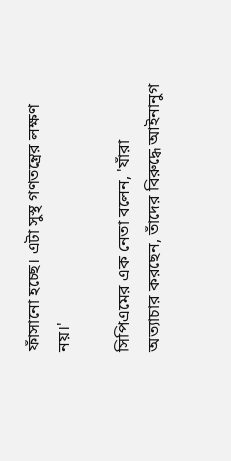ফাঁসানো হচ্ছে। এটা সুস্থ গণতন্ত্রের লক্ষণ নয়।'

সিপিএমের এক নেতা বলেন, 'যাঁরা অত্যাচার করছেন, তাঁদের বিরুদ্ধে আইনানুগ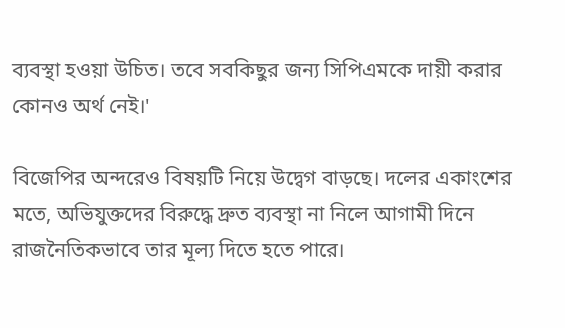ব্যবস্থা হওয়া উচিত। তবে সবকিছুর জন্য সিপিএমকে দায়ী করার কোনও অর্থ নেই।'

বিজেপির অন্দরেও বিষয়টি নিয়ে উদ্বেগ বাড়ছে। দলের একাংশের মতে, অভিযুক্তদের বিরুদ্ধে দ্রুত ব্যবস্থা না নিলে আগামী দিনে রাজনৈতিকভাবে তার মূল্য দিতে হতে পারে।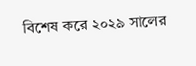বিশেষ করে ২০২৯ সালের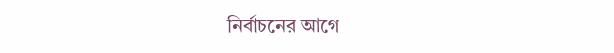নির্বাচনের আগে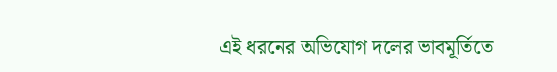এই ধরনের অভিযোগ দলের ভাবমূর্তিতে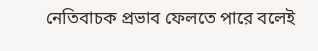নেতিবাচক প্রভাব ফেলতে পারে বলেই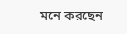মনে করছেন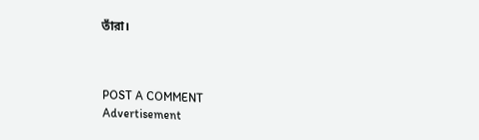তাঁরা।



POST A COMMENT
Advertisement